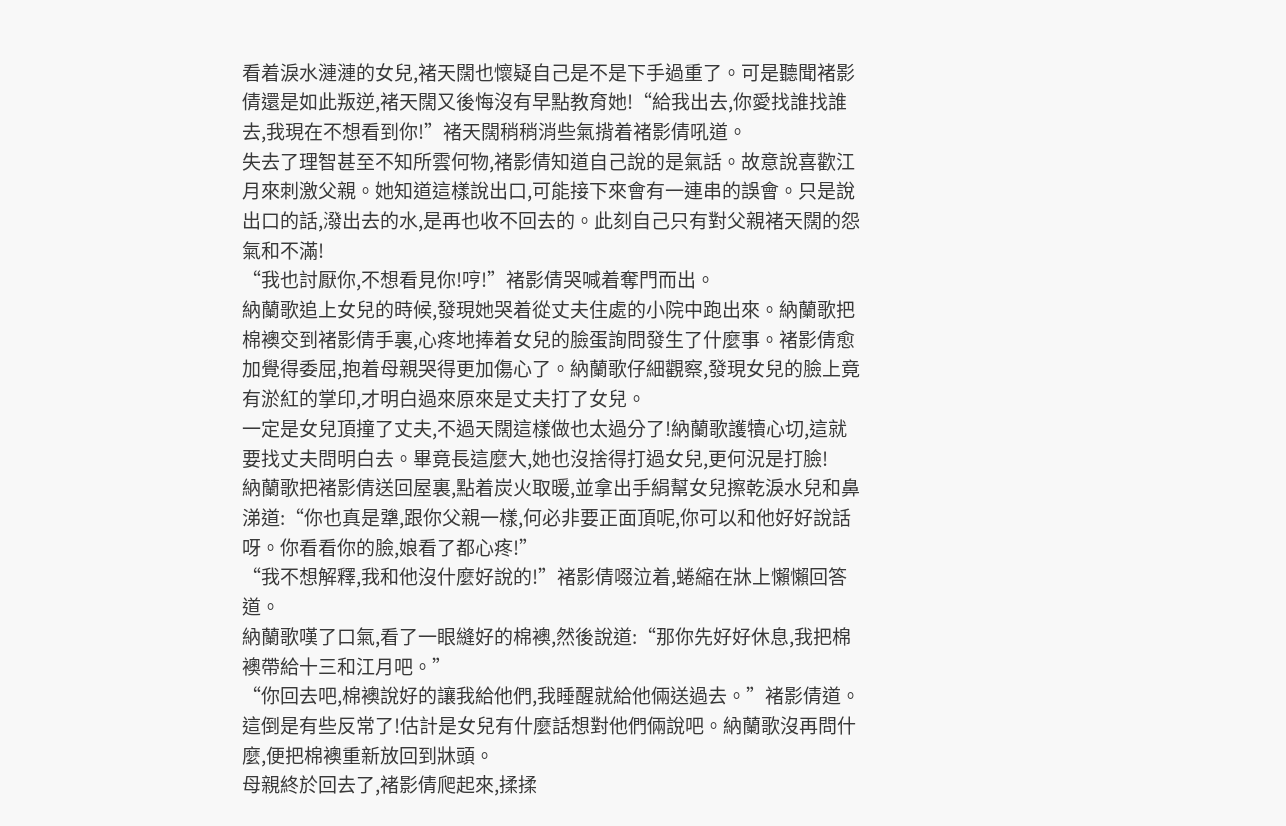看着淚水漣漣的女兒,褚天闊也懷疑自己是不是下手過重了。可是聽聞褚影倩還是如此叛逆,褚天闊又後悔沒有早點教育她!“給我出去,你愛找誰找誰去,我現在不想看到你!”褚天闊稍稍消些氣揹着褚影倩吼道。
失去了理智甚至不知所雲何物,褚影倩知道自己說的是氣話。故意說喜歡江月來刺激父親。她知道這樣說出口,可能接下來會有一連串的誤會。只是說出口的話,潑出去的水,是再也收不回去的。此刻自己只有對父親褚天闊的怨氣和不滿!
“我也討厭你,不想看見你!哼!”褚影倩哭喊着奪門而出。
納蘭歌追上女兒的時候,發現她哭着從丈夫住處的小院中跑出來。納蘭歌把棉襖交到褚影倩手裏,心疼地捧着女兒的臉蛋詢問發生了什麼事。褚影倩愈加覺得委屈,抱着母親哭得更加傷心了。納蘭歌仔細觀察,發現女兒的臉上竟有淤紅的掌印,才明白過來原來是丈夫打了女兒。
一定是女兒頂撞了丈夫,不過天闊這樣做也太過分了!納蘭歌護犢心切,這就要找丈夫問明白去。畢竟長這麼大,她也沒捨得打過女兒,更何況是打臉!
納蘭歌把褚影倩送回屋裏,點着炭火取暖,並拿出手絹幫女兒擦乾淚水兒和鼻涕道:“你也真是犟,跟你父親一樣,何必非要正面頂呢,你可以和他好好說話呀。你看看你的臉,娘看了都心疼!”
“我不想解釋,我和他沒什麼好說的!”褚影倩啜泣着,蜷縮在牀上懶懶回答道。
納蘭歌嘆了口氣,看了一眼縫好的棉襖,然後說道:“那你先好好休息,我把棉襖帶給十三和江月吧。”
“你回去吧,棉襖說好的讓我給他們,我睡醒就給他倆送過去。”褚影倩道。
這倒是有些反常了!估計是女兒有什麼話想對他們倆說吧。納蘭歌沒再問什麼,便把棉襖重新放回到牀頭。
母親終於回去了,褚影倩爬起來,揉揉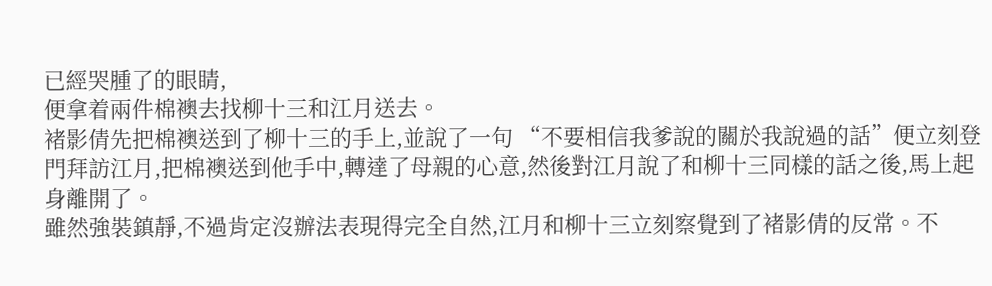已經哭腫了的眼睛,
便拿着兩件棉襖去找柳十三和江月送去。
褚影倩先把棉襖送到了柳十三的手上,並說了一句 “不要相信我爹說的關於我說過的話”便立刻登門拜訪江月,把棉襖送到他手中,轉達了母親的心意,然後對江月說了和柳十三同樣的話之後,馬上起身離開了。
雖然強裝鎮靜,不過肯定沒辦法表現得完全自然,江月和柳十三立刻察覺到了褚影倩的反常。不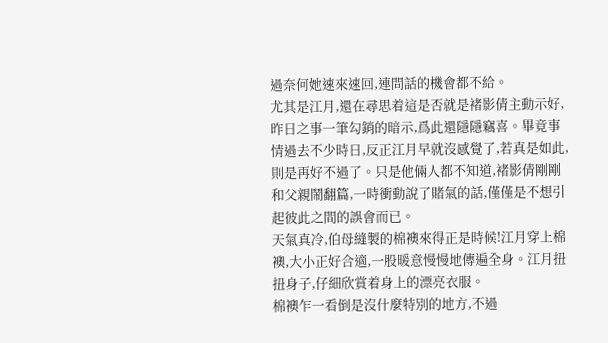過奈何她速來速回,連問話的機會都不給。
尤其是江月,還在尋思着這是否就是褚影倩主動示好,昨日之事一筆勾銷的暗示,爲此還隱隱竊喜。畢竟事情過去不少時日,反正江月早就沒感覺了,若真是如此,則是再好不過了。只是他倆人都不知道,褚影倩剛剛和父親鬧翻篇,一時衝動說了賭氣的話,僅僅是不想引起彼此之間的誤會而已。
天氣真冷,伯母縫製的棉襖來得正是時候!江月穿上棉襖,大小正好合適,一股暖意慢慢地傳遍全身。江月扭扭身子,仔細欣賞着身上的漂亮衣服。
棉襖乍一看倒是沒什麼特別的地方,不過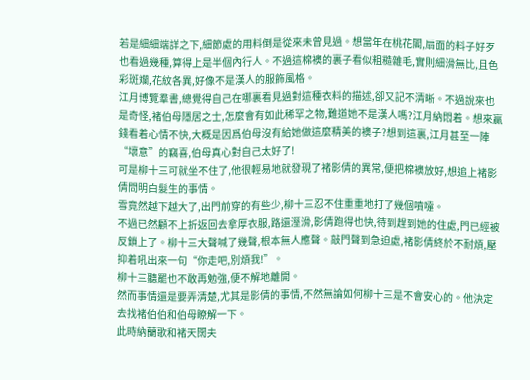若是細細端詳之下,細節處的用料倒是從來未曾見過。想當年在桃花閣,扇面的料子好歹也看過幾種,算得上是半個內行人。不過這棉襖的裏子看似粗糙雜毛,實則細滑無比,且色彩斑斕,花紋各異,好像不是漢人的服飾風格。
江月博覽羣書,總覺得自己在哪裏看見過對這種衣料的描述,卻又記不清晰。不過說來也是奇怪,褚伯母隱居之士,怎麼會有如此稀罕之物,難道她不是漢人嗎?江月納悶着。想來贏錢看着心情不快,大概是因爲伯母沒有給她做這麼精美的襖子?想到這裏,江月甚至一陣“壞意”的竊喜,伯母真心對自己太好了!
可是柳十三可就坐不住了,他很輕易地就發現了褚影倩的異常,便把棉襖放好,想追上褚影倩問明白髮生的事情。
雪竟然越下越大了,出門前穿的有些少,柳十三忍不住重重地打了幾個噴嚏。
不過已然顧不上折返回去拿厚衣服,路還溼滑,影倩跑得也快,待到趕到她的住處,門已經被反鎖上了。柳十三大聲喊了幾聲,根本無人應聲。敲門聲到急迫處,褚影倩終於不耐煩,壓抑着吼出來一句“你走吧,別煩我!”。
柳十三聽罷也不敢再勉強,便不解地離開。
然而事情還是要弄清楚,尤其是影倩的事情,不然無論如何柳十三是不會安心的。他決定去找褚伯伯和伯母瞭解一下。
此時納蘭歌和褚天闊夫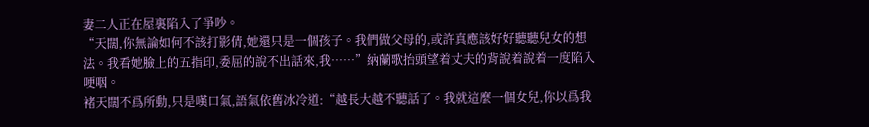妻二人正在屋裏陷入了爭吵。
“天闊,你無論如何不該打影倩,她還只是一個孩子。我們做父母的,或許真應該好好聽聽兒女的想法。我看她臉上的五指印,委屈的說不出話來,我……”納蘭歌抬頭望着丈夫的背說着說着一度陷入哽咽。
褚天闊不爲所動,只是嘆口氣,語氣依舊冰冷道:“越長大越不聽話了。我就這麼一個女兒,你以爲我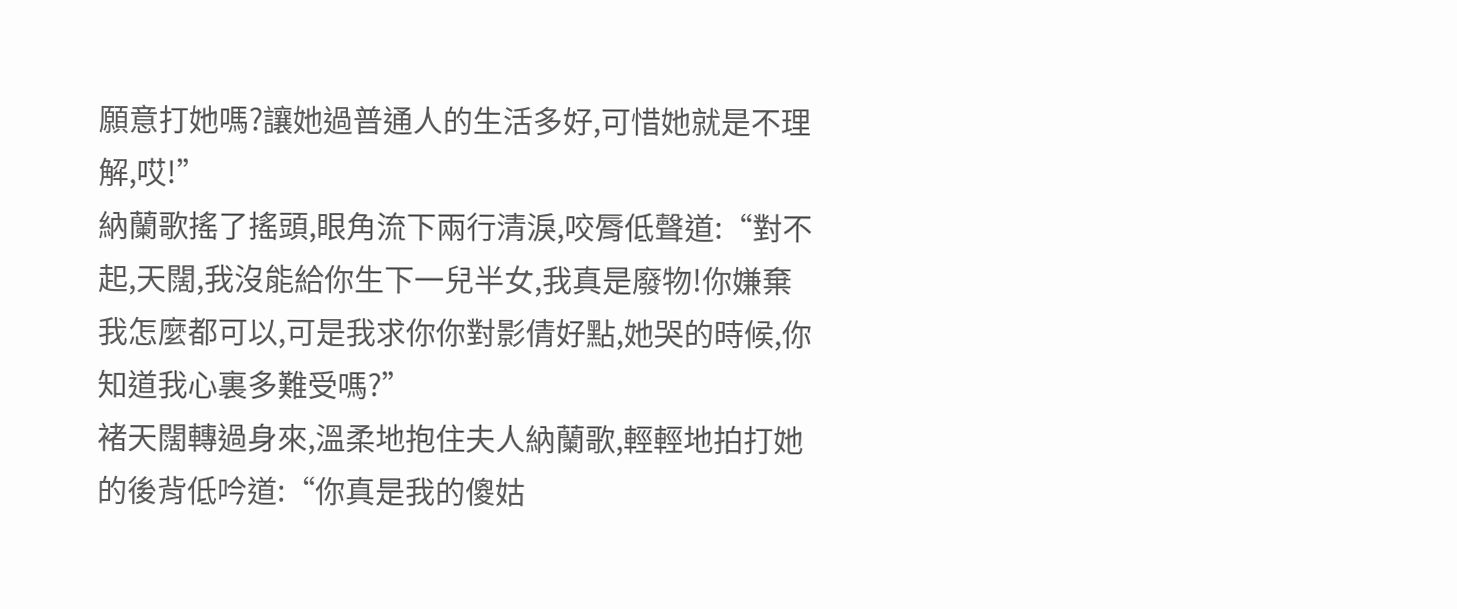願意打她嗎?讓她過普通人的生活多好,可惜她就是不理解,哎!”
納蘭歌搖了搖頭,眼角流下兩行清淚,咬脣低聲道:“對不起,天闊,我沒能給你生下一兒半女,我真是廢物!你嫌棄我怎麼都可以,可是我求你你對影倩好點,她哭的時候,你知道我心裏多難受嗎?”
褚天闊轉過身來,溫柔地抱住夫人納蘭歌,輕輕地拍打她的後背低吟道:“你真是我的傻姑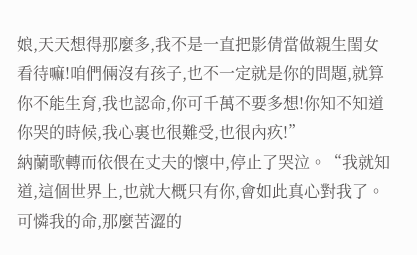娘,天天想得那麼多,我不是一直把影倩當做親生閨女看待嘛!咱們倆沒有孩子,也不一定就是你的問題,就算你不能生育,我也認命,你可千萬不要多想!你知不知道你哭的時候,我心裏也很難受,也很內疚!”
納蘭歌轉而依偎在丈夫的懷中,停止了哭泣。“我就知道,這個世界上,也就大概只有你,會如此真心對我了。可憐我的命,那麼苦澀的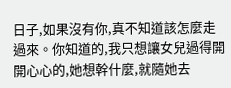日子,如果沒有你,真不知道該怎麼走過來。你知道的,我只想讓女兒過得開開心心的,她想幹什麼,就隨她去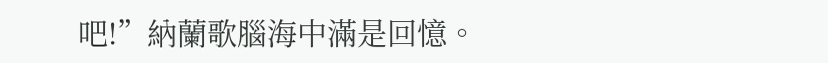吧!”納蘭歌腦海中滿是回憶。